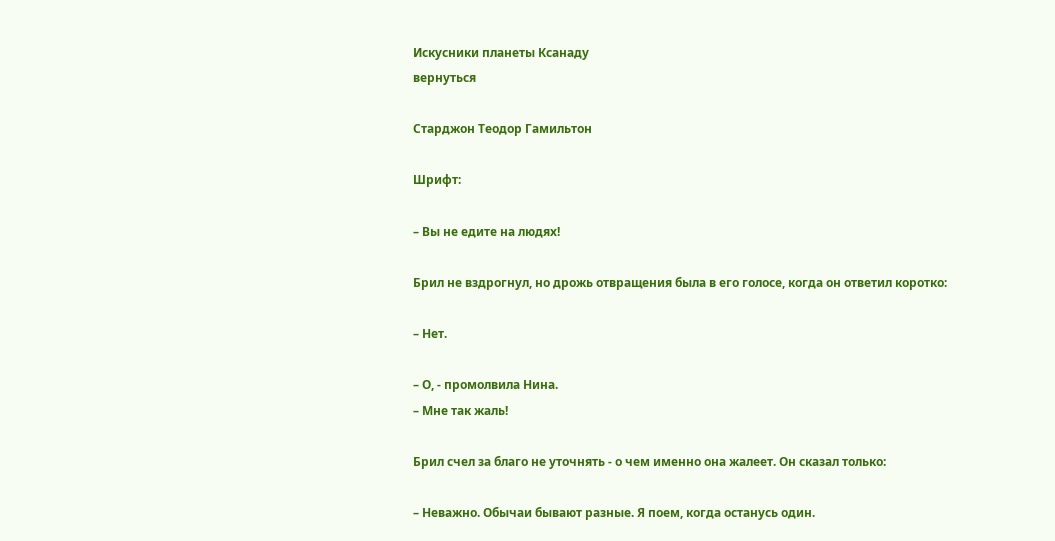Искусники планеты Ксанаду
вернуться

Старджон Теодор Гамильтон

Шрифт:

– Вы не едите на людях!

Брил не вздрогнул, но дрожь отвращения была в его голосе, когда он ответил коротко:

– Нет.

– О, - промолвила Нина.
– Мне так жаль!

Брил счел за благо не уточнять - о чем именно она жалеет. Он сказал только:

– Неважно. Обычаи бывают разные. Я поем, когда останусь один.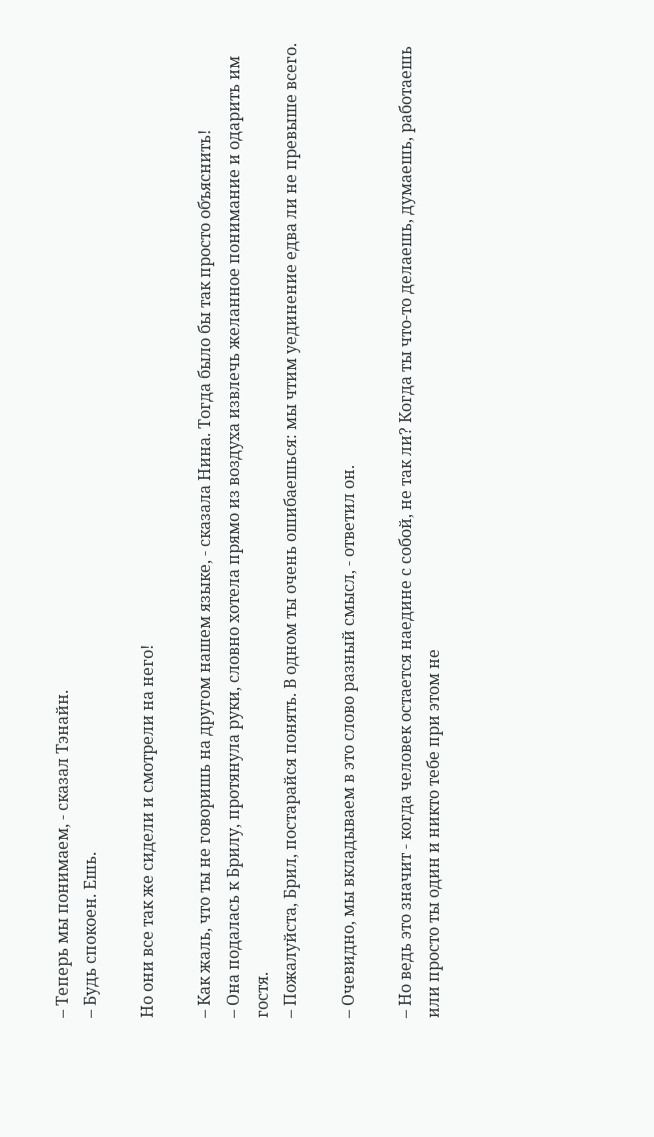– Теперь мы понимаем, - сказал Тэнайн.
– Будь спокоен. Ешь.

Но они все так же сидели и смотрели на него!

– Как жаль, что ты не говоришь на другом нашем языке, - сказала Нина. Тогда было бы так просто объяснить!
– Она подалась к Брилу, протянула руки, словно хотела прямо из воздуха извлечь желанное понимание и одарить им гостя.
– Пожалуйста, Брил, постарайся понять. В одном ты очень ошибаешься: мы чтим уединение едва ли не превыше всего.

– Очевидно, мы вкладываем в это слово разный смысл, - ответил он.

– Но ведь это значит - когда человек остается наедине с собой, не так ли? Когда ты что-то делаешь, думаешь, работаешь или просто ты один и никто тебе при этом не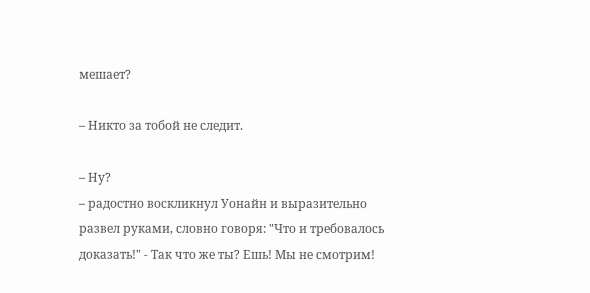мешает?

– Никто за тобой не следит.

– Ну?
– радостно воскликнул Уонайн и выразительно развел руками, словно говоря: "Что и требовалось доказать!" - Так что же ты? Ешь! Мы не смотрим!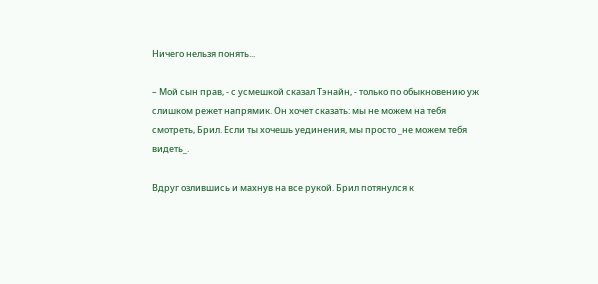Ничего нельзя понять...

– Мой сын прав, - с усмешкой сказал Тэнайн, - только по обыкновению уж слишком режет напрямик. Он хочет сказать: мы не можем на тебя смотреть, Брил. Если ты хочешь уединения, мы просто _не можем тебя видеть_.

Вдруг озлившись и махнув на все рукой. Брил потянулся к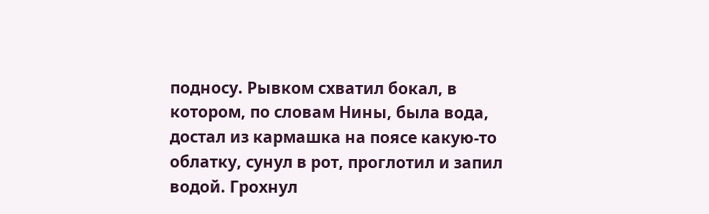подносу. Рывком схватил бокал, в котором, по словам Нины, была вода, достал из кармашка на поясе какую-то облатку, сунул в рот, проглотил и запил водой. Грохнул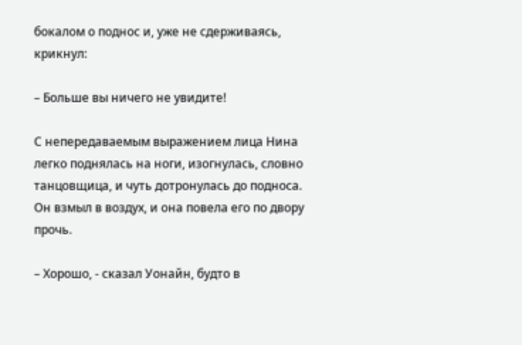бокалом о поднос и, уже не сдерживаясь, крикнул:

– Больше вы ничего не увидите!

С непередаваемым выражением лица Нина легко поднялась на ноги, изогнулась, словно танцовщица, и чуть дотронулась до подноса. Он взмыл в воздух, и она повела его по двору прочь.

– Хорошо, - сказал Уонайн, будто в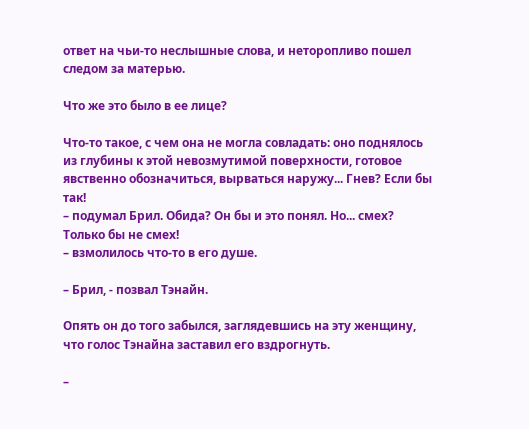ответ на чьи-то неслышные слова, и неторопливо пошел следом за матерью.

Что же это было в ее лице?

Что-то такое, с чем она не могла совладать: оно поднялось из глубины к этой невозмутимой поверхности, готовое явственно обозначиться, вырваться наружу... Гнев? Если бы так!
– подумал Брил. Обида? Он бы и это понял. Но... смех? Только бы не смех!
– взмолилось что-то в его душе.

– Брил, - позвал Тэнайн.

Опять он до того забылся, заглядевшись на эту женщину, что голос Тэнайна заставил его вздрогнуть.

–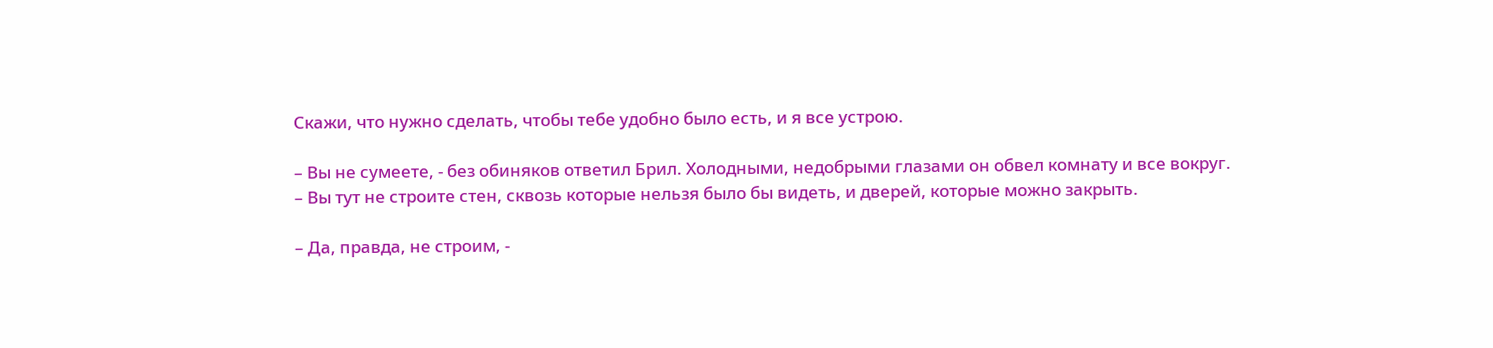Скажи, что нужно сделать, чтобы тебе удобно было есть, и я все устрою.

– Вы не сумеете, - без обиняков ответил Брил. Холодными, недобрыми глазами он обвел комнату и все вокруг.
– Вы тут не строите стен, сквозь которые нельзя было бы видеть, и дверей, которые можно закрыть.

– Да, правда, не строим, -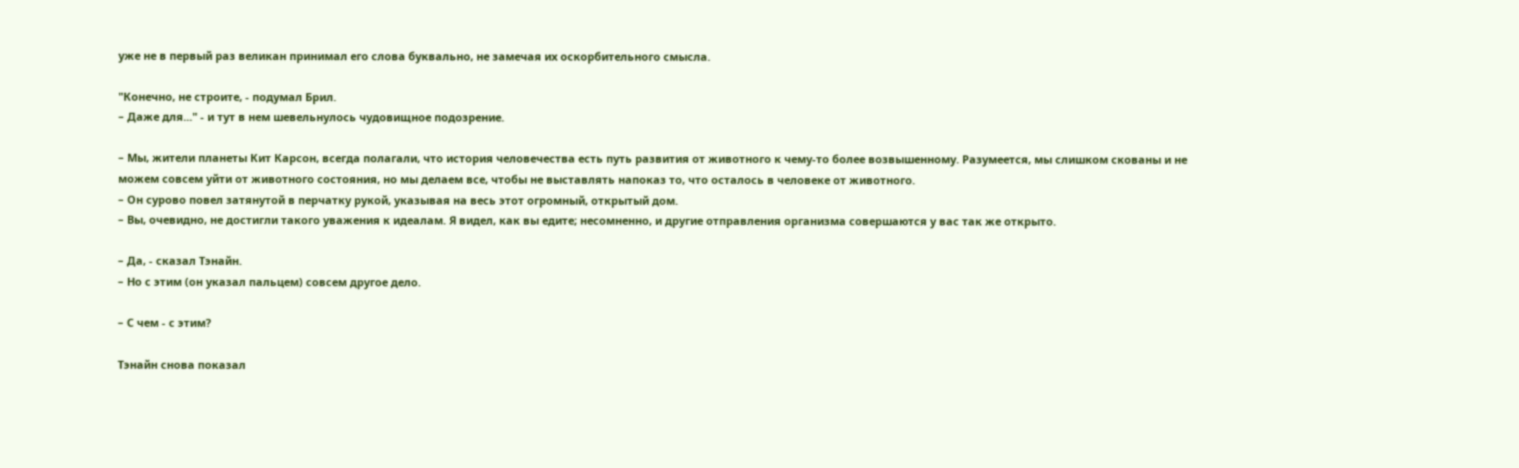уже не в первый раз великан принимал его слова буквально, не замечая их оскорбительного смысла.

"Конечно, не строите, - подумал Брил.
– Даже для..." - и тут в нем шевельнулось чудовищное подозрение.

– Мы, жители планеты Кит Карсон, всегда полагали, что история человечества есть путь развития от животного к чему-то более возвышенному. Разумеется, мы слишком скованы и не можем совсем уйти от животного состояния, но мы делаем все, чтобы не выставлять напоказ то, что осталось в человеке от животного.
– Он сурово повел затянутой в перчатку рукой, указывая на весь этот огромный, открытый дом.
– Вы, очевидно, не достигли такого уважения к идеалам. Я видел, как вы едите; несомненно, и другие отправления организма совершаются у вас так же открыто.

– Да, - сказал Тэнайн.
– Но с этим (он указал пальцем) совсем другое дело.

– С чем - с этим?

Тэнайн снова показал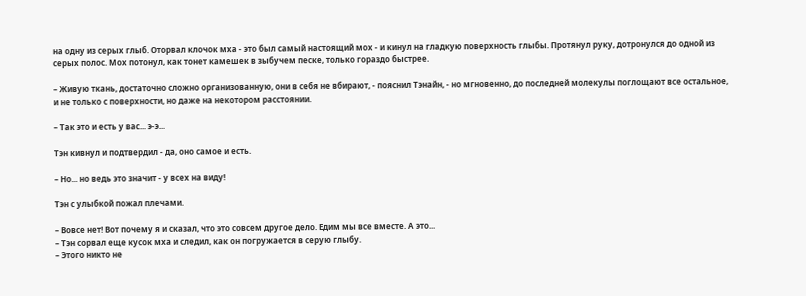на одну из серых глыб. Оторвал клочок мха - это был самый настоящий мох - и кинул на гладкую поверхность глыбы. Протянул руку, дотронулся до одной из серых полос. Мох потонул, как тонет камешек в зыбучем песке, только гораздо быстрее.

– Живую ткань, достаточно сложно организованную, они в себя не вбирают, - пояснил Тэнайн, - но мгновенно, до последней молекулы поглощают все остальное, и не только с поверхности, но даже на некотором расстоянии.

– Так это и есть у вас... э-э...

Тэн кивнул и подтвердил - да, оно самое и есть.

– Но... но ведь это значит - у всех на виду!

Тэн с улыбкой пожал плечами.

– Вовсе нет! Вот почему я и сказал, что это совсем другое дело. Едим мы все вместе. А это...
– Тэн сорвал еще кусок мха и следил, как он погружается в серую глыбу.
– Этого никто не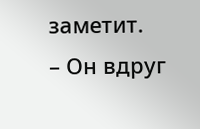заметит.
– Он вдруг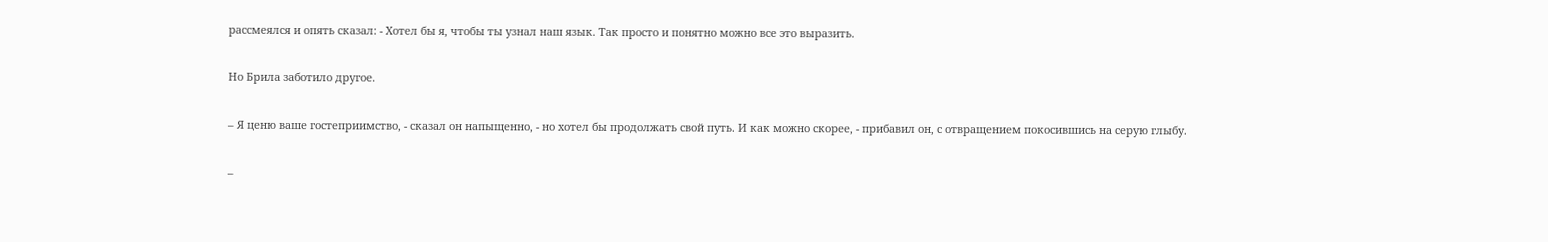рассмеялся и опять сказал: - Хотел бы я, чтобы ты узнал наш язык. Так просто и понятно можно все это выразить.

Но Брила заботило другое.

– Я ценю ваше гостеприимство, - сказал он напыщенно, - но хотел бы продолжать свой путь. И как можно скорее, - прибавил он, с отвращением покосившись на серую глыбу.

–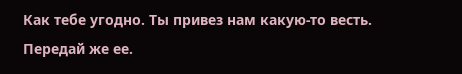Как тебе угодно. Ты привез нам какую-то весть. Передай же ее.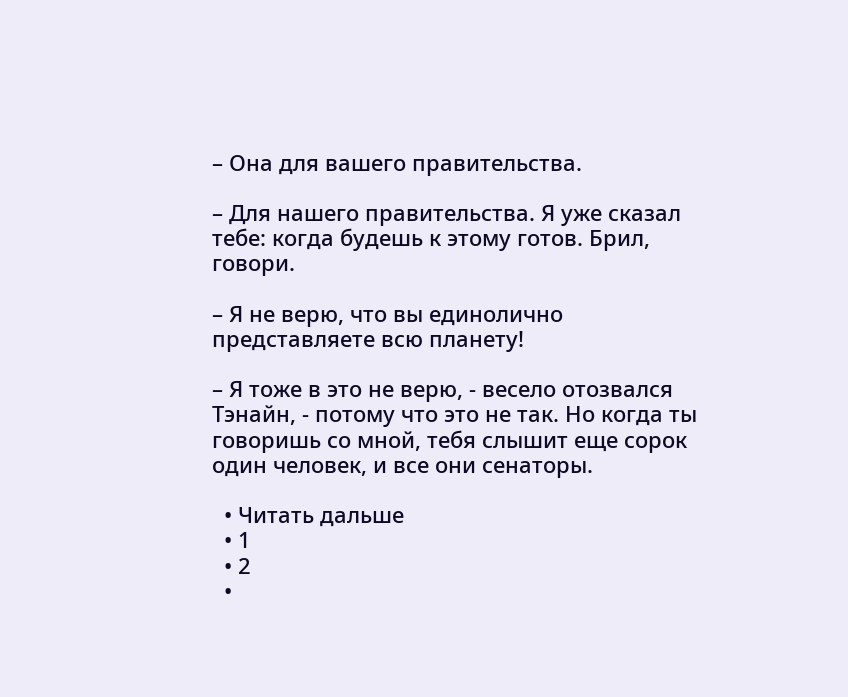– Она для вашего правительства.

– Для нашего правительства. Я уже сказал тебе: когда будешь к этому готов. Брил, говори.

– Я не верю, что вы единолично представляете всю планету!

– Я тоже в это не верю, - весело отозвался Тэнайн, - потому что это не так. Но когда ты говоришь со мной, тебя слышит еще сорок один человек, и все они сенаторы.

  • Читать дальше
  • 1
  • 2
  •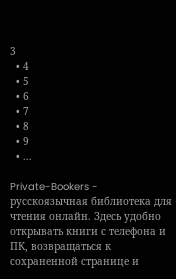3
  • 4
  • 5
  • 6
  • 7
  • 8
  • 9
  • ...

Private-Bookers - русскоязычная библиотека для чтения онлайн. Здесь удобно открывать книги с телефона и ПК, возвращаться к сохраненной странице и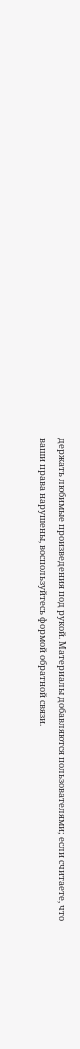держать любимые произведения под рукой. Материалы добавляются пользователями; если считаете, что ваши права нарушены, воспользуйтесь формой обратной связи.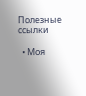Полезные ссылки

  • Моя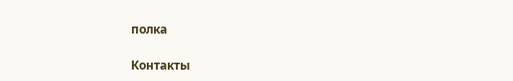полка

Контакты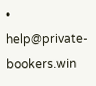• help@private-bookers.win